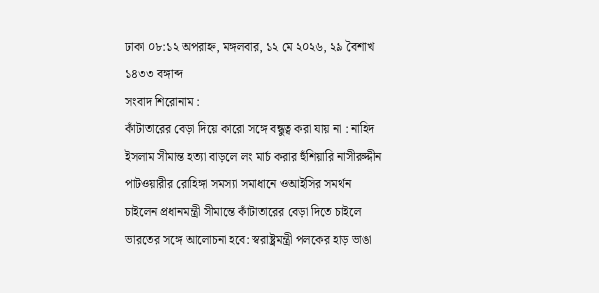ঢাকা ০৮:১২ অপরাহ্ন, মঙ্গলবার, ১২ মে ২০২৬, ২৯ বৈশাখ ১৪৩৩ বঙ্গাব্দ
সংবাদ শিরোনাম :
কাঁটাতারের বেড়া দিয়ে কারো সঙ্গে বন্ধুত্ব করা যায় না : নাহিদ ইসলাম সীমান্ত হত্যা বাড়লে লং মার্চ করার হুঁশিয়ারি নাসীরুদ্দীন পাটওয়ারীর রোহিঙ্গা সমস্যা সমাধানে ওআইসির সমর্থন চাইলেন প্রধানমন্ত্রী সীমান্তে কাঁটাতারের বেড়া দিতে চাইলে ভারতের সঙ্গে আলোচনা হবে: স্বরাষ্ট্রমন্ত্রী পলকের হাড় ভাঙা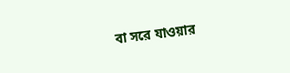বা সরে যাওয়ার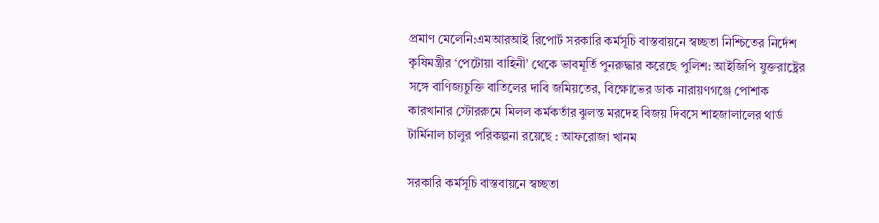প্রমাণ মেলেনি:এমআরআই রিপোর্ট সরকারি কর্মসূচি বাস্তবায়নে স্বচ্ছতা নিশ্চিতের নির্দেশ কৃষিমন্ত্রীর ‘পেটোয়া বাহিনী’ থেকে ভাবমূর্তি পুনরুদ্ধার করেছে পুলিশ: আইজিপি যুক্তরাষ্ট্রের সঙ্গে বাণিজ্যচুক্তি বাতিলের দাবি জমিয়তের, বিক্ষোভের ডাক নারায়ণগঞ্জে পোশাক কারখানার স্টোররুমে মিলল কর্মকর্তার ঝুলন্ত মরদেহ বিজয় দিবসে শাহজালালের থার্ড টার্মিনাল চালুর পরিকল্পনা রয়েছে : আফরোজা খানম

সরকারি কর্মসূচি বাস্তবায়নে স্বচ্ছতা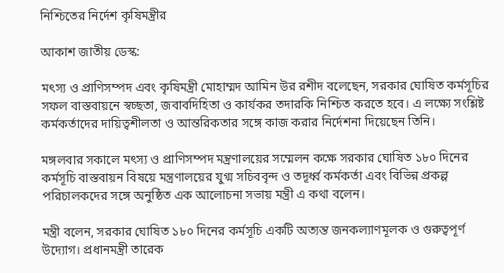নিশ্চিতের নির্দেশ কৃষিমন্ত্রীর

আকাশ জাতীয় ডেস্ক:

মৎস্য ও প্রাণিসম্পদ এবং কৃষিমন্ত্রী মোহাম্মদ আমিন উর রশীদ বলেছেন, সরকার ঘোষিত কর্মসূচির সফল বাস্তবায়নে স্বচ্ছতা, জবাবদিহিতা ও কার্যকর তদারকি নিশ্চিত করতে হবে। এ লক্ষ্যে সংশ্লিষ্ট কর্মকর্তাদের দায়িত্বশীলতা ও আন্তরিকতার সঙ্গে কাজ করার নির্দেশনা দিয়েছেন তিনি।

মঙ্গলবার সকালে মৎস্য ও প্রাণিসম্পদ মন্ত্রণালয়ের সম্মেলন কক্ষে সরকার ঘোষিত ১৮০ দিনের কর্মসূচি বাস্তবায়ন বিষয়ে মন্ত্রণালয়ের যুগ্ম সচিববৃন্দ ও তদূর্ধ্ব কর্মকর্তা এবং বিভিন্ন প্রকল্প পরিচালকদের সঙ্গে অনুষ্ঠিত এক আলোচনা সভায় মন্ত্রী এ কথা বলেন।

মন্ত্রী বলেন, সরকার ঘোষিত ১৮০ দিনের কর্মসূচি একটি অত্যন্ত জনকল্যাণমূলক ও গুরুত্বপূর্ণ উদ্যোগ। প্রধানমন্ত্রী তারেক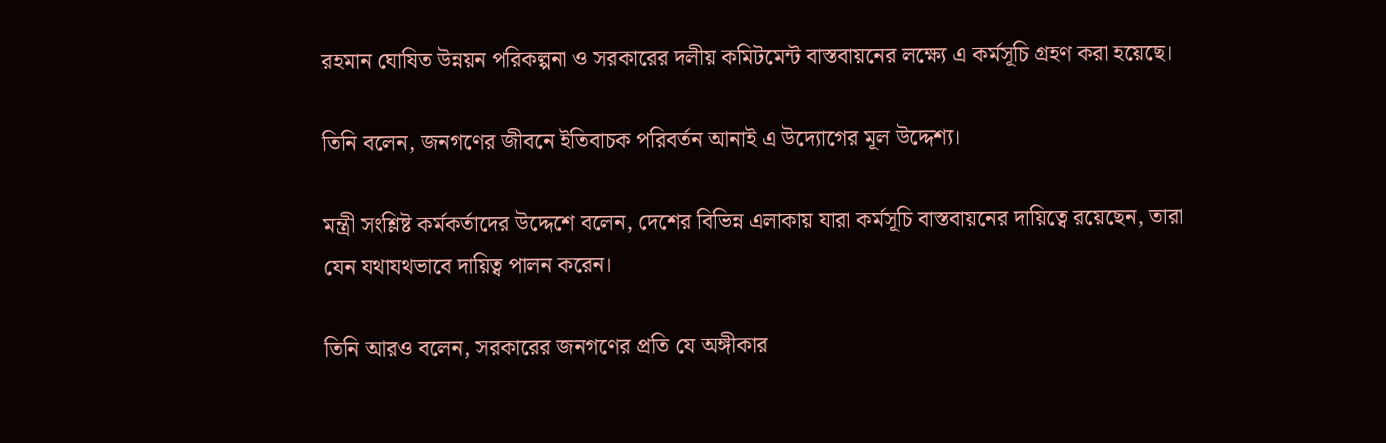রহমান ঘোষিত উন্নয়ন পরিকল্পনা ও সরকারের দলীয় কমিটমেন্ট বাস্তবায়নের লক্ষ্যে এ কর্মসূচি গ্রহণ করা হয়েছে।

তিনি বলেন, জনগণের জীবনে ইতিবাচক পরিবর্তন আনাই এ উদ্যোগের মূল উদ্দেশ্য।

মন্ত্রী সংশ্লিষ্ট কর্মকর্তাদের উদ্দেশে বলেন, দেশের বিভিন্ন এলাকায় যারা কর্মসূচি বাস্তবায়নের দায়িত্বে রয়েছেন, তারা যেন যথাযথভাবে দায়িত্ব পালন করেন।

তিনি আরও বলেন, সরকারের জনগণের প্রতি যে অঙ্গীকার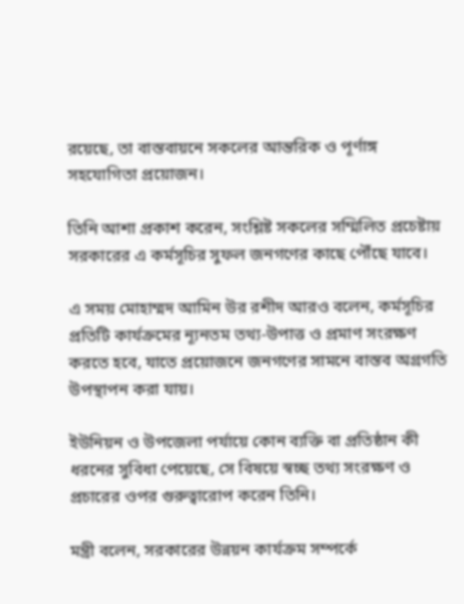রয়েছে, তা বাস্তবায়নে সকলের আন্তরিক ও পূর্ণাঙ্গ সহযোগিতা প্রয়োজন।

তিনি আশা প্রকাশ করেন, সংশ্লিষ্ট সকলের সম্মিলিত প্রচেষ্টায় সরকারের এ কর্মসূচির সুফল জনগণের কাছে পৌঁছে যাবে।

এ সময় মোহাম্মদ আমিন উর রশীদ আরও বলেন, কর্মসূচির প্রতিটি কার্যক্রমের ন্যূনতম তথ্য-উপাত্ত ও প্রমাণ সংরক্ষণ করতে হবে, যাতে প্রয়োজনে জনগণের সামনে বাস্তব অগ্রগতি উপস্থাপন করা যায়।

ইউনিয়ন ও উপজেলা পর্যায়ে কোন ব্যক্তি বা প্রতিষ্ঠান কী ধরনের সুবিধা পেয়েছে, সে বিষয়ে স্বচ্ছ তথ্য সংরক্ষণ ও প্রচারের ওপর গুরুত্বারোপ করেন তিনি।

মন্ত্রী বলেন, সরকারের উন্নয়ন কার্যক্রম সম্পর্কে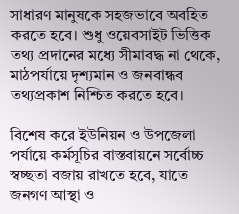সাধারণ মানুষকে সহজভাবে অবহিত করতে হবে। শুধু ওয়েবসাইট ভিত্তিক তথ্য প্রদানের মধ্যে সীমাবদ্ধ না থেকে, মাঠপর্যায়ে দৃশ্যমান ও জনবান্ধব তথ্যপ্রকাশ নিশ্চিত করতে হবে।

বিশেষ করে ইউনিয়ন ও উপজেলা পর্যায়ে কর্মসূচির বাস্তবায়নে সর্বোচ্চ স্বচ্ছতা বজায় রাখতে হবে, যাতে জনগণ আস্থা ও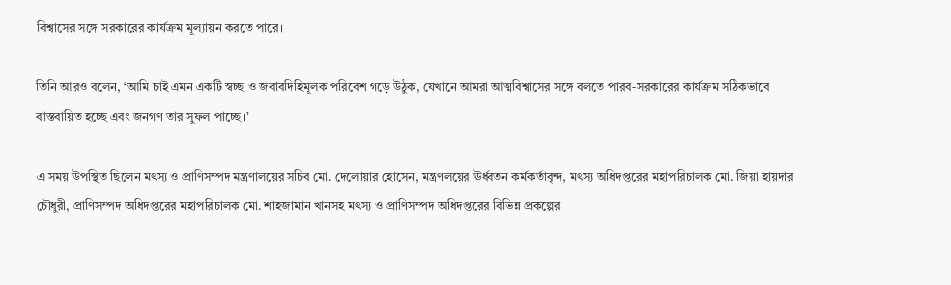বিশ্বাসের সঙ্গে সরকারের কার্যক্রম মূল্যায়ন করতে পারে।

তিনি আরও বলেন, ‘আমি চাই এমন একটি স্বচ্ছ ও জবাবদিহিমূলক পরিবেশ গড়ে উঠুক, যেখানে আমরা আত্মবিশ্বাসের সঙ্গে বলতে পারব-সরকারের কার্যক্রম সঠিকভাবে বাস্তবায়িত হচ্ছে এবং জনগণ তার সুফল পাচ্ছে।’

এ সময় উপস্থিত ছিলেন মৎস্য ও প্রাণিসম্পদ মন্ত্রণালয়ের সচিব মো. দেলোয়ার হোসেন, মন্ত্রণলয়ের ঊর্ধ্বতন কর্মকর্তাবৃন্দ, মৎস্য অধিদপ্তরের মহাপরিচালক মো. জিয়া হায়দার চৌধুরী, প্রাণিসম্পদ অধিদপ্তরের মহাপরিচালক মো. শাহজামান খানসহ মৎস্য ও প্রাণিসম্পদ অধিদপ্তরের বিভিন্ন প্রকল্পের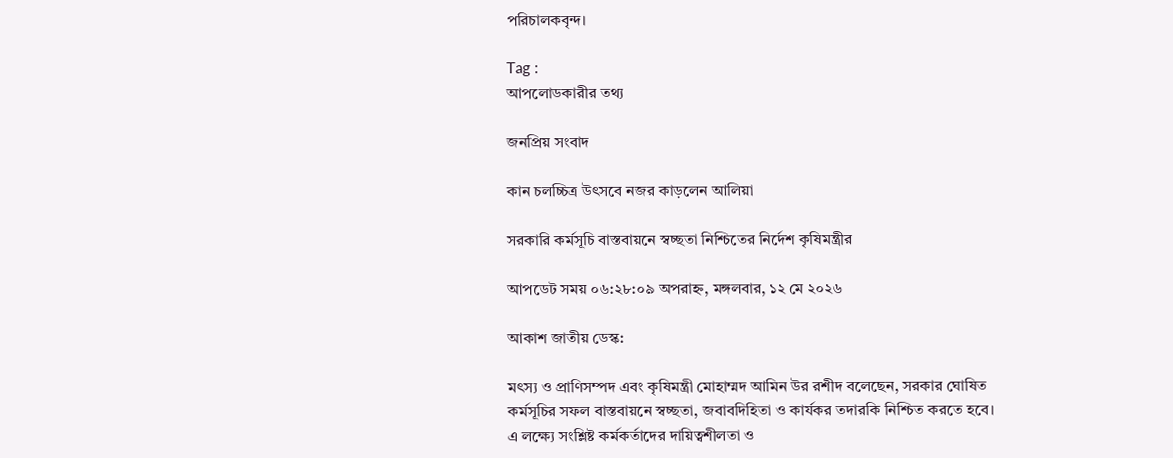পরিচালকবৃন্দ।

Tag :
আপলোডকারীর তথ্য

জনপ্রিয় সংবাদ

কান চলচ্চিত্র উৎসবে নজর কাড়লেন আলিয়া

সরকারি কর্মসূচি বাস্তবায়নে স্বচ্ছতা নিশ্চিতের নির্দেশ কৃষিমন্ত্রীর

আপডেট সময় ০৬:২৮:০৯ অপরাহ্ন, মঙ্গলবার, ১২ মে ২০২৬

আকাশ জাতীয় ডেস্ক:

মৎস্য ও প্রাণিসম্পদ এবং কৃষিমন্ত্রী মোহাম্মদ আমিন উর রশীদ বলেছেন, সরকার ঘোষিত কর্মসূচির সফল বাস্তবায়নে স্বচ্ছতা, জবাবদিহিতা ও কার্যকর তদারকি নিশ্চিত করতে হবে। এ লক্ষ্যে সংশ্লিষ্ট কর্মকর্তাদের দায়িত্বশীলতা ও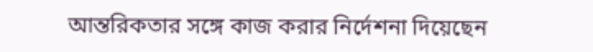আন্তরিকতার সঙ্গে কাজ করার নির্দেশনা দিয়েছেন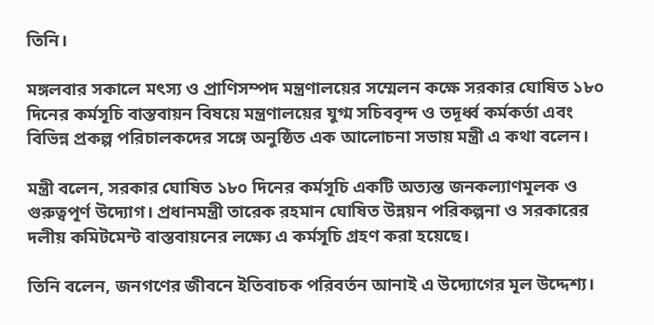তিনি।

মঙ্গলবার সকালে মৎস্য ও প্রাণিসম্পদ মন্ত্রণালয়ের সম্মেলন কক্ষে সরকার ঘোষিত ১৮০ দিনের কর্মসূচি বাস্তবায়ন বিষয়ে মন্ত্রণালয়ের যুগ্ম সচিববৃন্দ ও তদূর্ধ্ব কর্মকর্তা এবং বিভিন্ন প্রকল্প পরিচালকদের সঙ্গে অনুষ্ঠিত এক আলোচনা সভায় মন্ত্রী এ কথা বলেন।

মন্ত্রী বলেন, সরকার ঘোষিত ১৮০ দিনের কর্মসূচি একটি অত্যন্ত জনকল্যাণমূলক ও গুরুত্বপূর্ণ উদ্যোগ। প্রধানমন্ত্রী তারেক রহমান ঘোষিত উন্নয়ন পরিকল্পনা ও সরকারের দলীয় কমিটমেন্ট বাস্তবায়নের লক্ষ্যে এ কর্মসূচি গ্রহণ করা হয়েছে।

তিনি বলেন, জনগণের জীবনে ইতিবাচক পরিবর্তন আনাই এ উদ্যোগের মূল উদ্দেশ্য।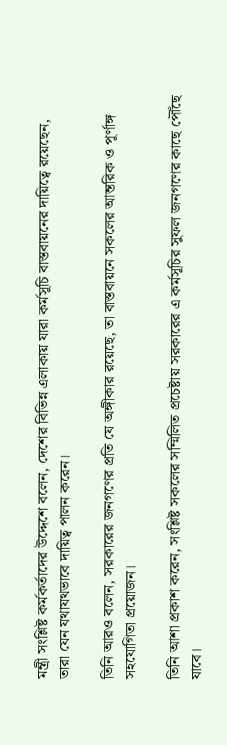মন্ত্রী সংশ্লিষ্ট কর্মকর্তাদের উদ্দেশে বলেন, দেশের বিভিন্ন এলাকায় যারা কর্মসূচি বাস্তবায়নের দায়িত্বে রয়েছেন, তারা যেন যথাযথভাবে দায়িত্ব পালন করেন।

তিনি আরও বলেন, সরকারের জনগণের প্রতি যে অঙ্গীকার রয়েছে, তা বাস্তবায়নে সকলের আন্তরিক ও পূর্ণাঙ্গ সহযোগিতা প্রয়োজন।

তিনি আশা প্রকাশ করেন, সংশ্লিষ্ট সকলের সম্মিলিত প্রচেষ্টায় সরকারের এ কর্মসূচির সুফল জনগণের কাছে পৌঁছে যাবে।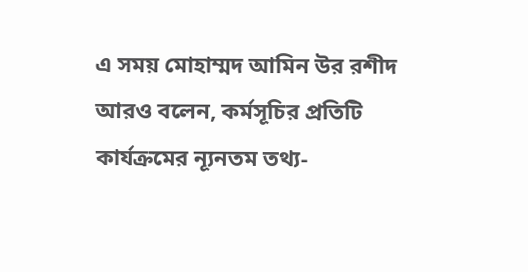এ সময় মোহাম্মদ আমিন উর রশীদ আরও বলেন, কর্মসূচির প্রতিটি কার্যক্রমের ন্যূনতম তথ্য-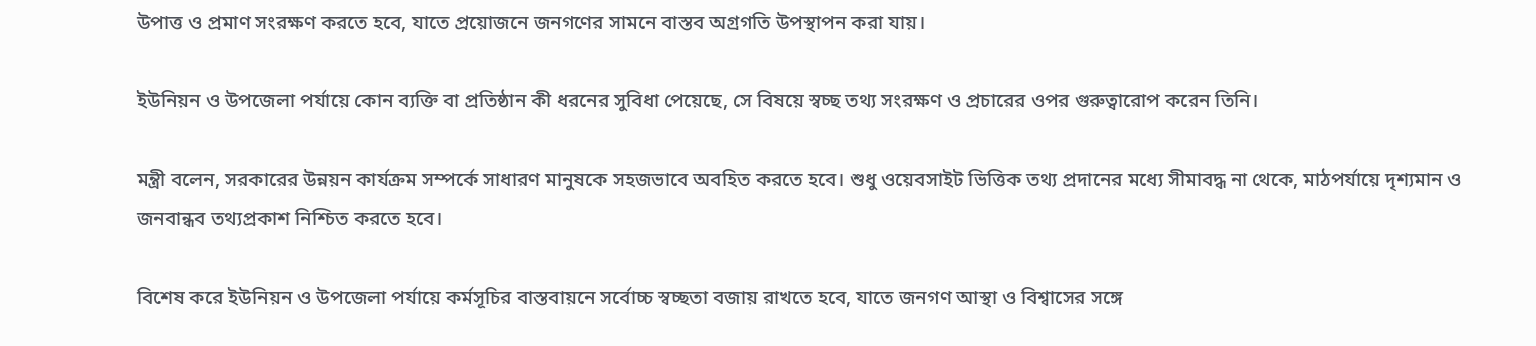উপাত্ত ও প্রমাণ সংরক্ষণ করতে হবে, যাতে প্রয়োজনে জনগণের সামনে বাস্তব অগ্রগতি উপস্থাপন করা যায়।

ইউনিয়ন ও উপজেলা পর্যায়ে কোন ব্যক্তি বা প্রতিষ্ঠান কী ধরনের সুবিধা পেয়েছে, সে বিষয়ে স্বচ্ছ তথ্য সংরক্ষণ ও প্রচারের ওপর গুরুত্বারোপ করেন তিনি।

মন্ত্রী বলেন, সরকারের উন্নয়ন কার্যক্রম সম্পর্কে সাধারণ মানুষকে সহজভাবে অবহিত করতে হবে। শুধু ওয়েবসাইট ভিত্তিক তথ্য প্রদানের মধ্যে সীমাবদ্ধ না থেকে, মাঠপর্যায়ে দৃশ্যমান ও জনবান্ধব তথ্যপ্রকাশ নিশ্চিত করতে হবে।

বিশেষ করে ইউনিয়ন ও উপজেলা পর্যায়ে কর্মসূচির বাস্তবায়নে সর্বোচ্চ স্বচ্ছতা বজায় রাখতে হবে, যাতে জনগণ আস্থা ও বিশ্বাসের সঙ্গে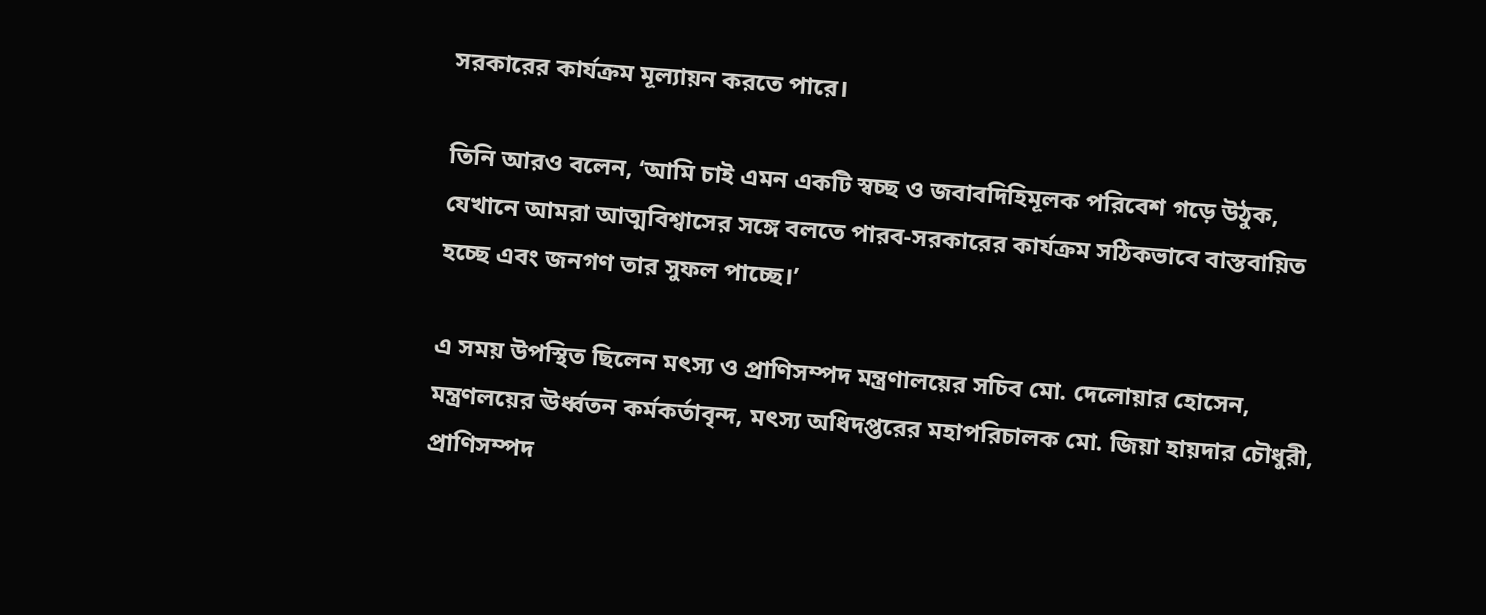সরকারের কার্যক্রম মূল্যায়ন করতে পারে।

তিনি আরও বলেন, ‘আমি চাই এমন একটি স্বচ্ছ ও জবাবদিহিমূলক পরিবেশ গড়ে উঠুক, যেখানে আমরা আত্মবিশ্বাসের সঙ্গে বলতে পারব-সরকারের কার্যক্রম সঠিকভাবে বাস্তবায়িত হচ্ছে এবং জনগণ তার সুফল পাচ্ছে।’

এ সময় উপস্থিত ছিলেন মৎস্য ও প্রাণিসম্পদ মন্ত্রণালয়ের সচিব মো. দেলোয়ার হোসেন, মন্ত্রণলয়ের ঊর্ধ্বতন কর্মকর্তাবৃন্দ, মৎস্য অধিদপ্তরের মহাপরিচালক মো. জিয়া হায়দার চৌধুরী, প্রাণিসম্পদ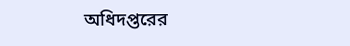অধিদপ্তরের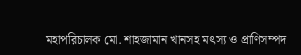মহাপরিচালক মো. শাহজামান খানসহ মৎস্য ও প্রাণিসম্পদ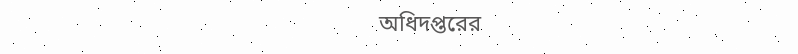অধিদপ্তরের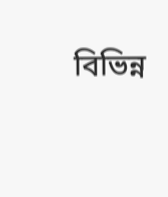বিভিন্ন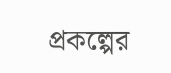প্রকল্পের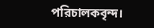পরিচালকবৃন্দ।